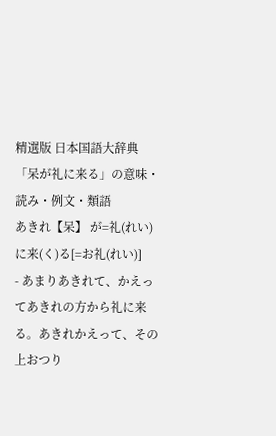精選版 日本国語大辞典 「呆が礼に来る」の意味・読み・例文・類語
あきれ【呆】 が=礼(れい)に来(く)る[=お礼(れい)]
- あまりあきれて、かえってあきれの方から礼に来る。あきれかえって、その上おつり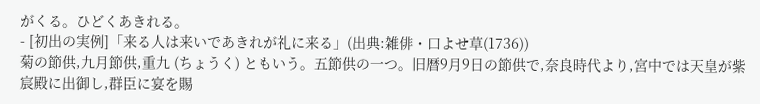がくる。ひどくあきれる。
- [初出の実例]「来る人は来いであきれが礼に来る」(出典:雑俳・口よせ草(1736))
菊の節供,九月節供,重九 (ちょうく) ともいう。五節供の一つ。旧暦9月9日の節供で,奈良時代より,宮中では天皇が紫宸殿に出御し,群臣に宴を賜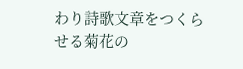わり詩歌文章をつくらせる菊花の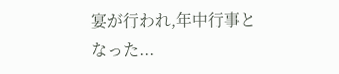宴が行われ,年中行事となった...